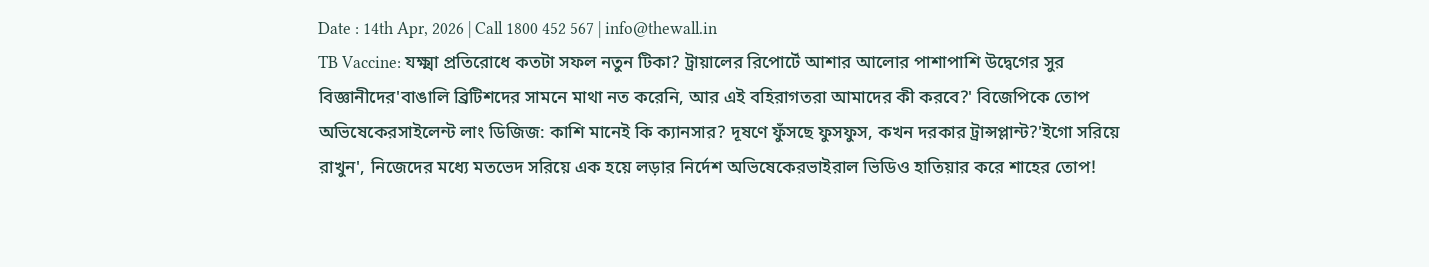Date : 14th Apr, 2026 | Call 1800 452 567 | info@thewall.in
TB Vaccine: যক্ষ্মা প্রতিরোধে কতটা সফল নতুন টিকা? ট্রায়ালের রিপোর্টে আশার আলোর পাশাপাশি উদ্বেগের সুর বিজ্ঞানীদের'বাঙালি ব্রিটিশদের সামনে মাথা নত করেনি, আর এই বহিরাগতরা আমাদের কী করবে?' বিজেপিকে তোপ অভিষেকেরসাইলেন্ট লাং ডিজিজ: কাশি মানেই কি ক্যানসার? দূষণে ফুঁসছে ফুসফুস, কখন দরকার ট্রান্সপ্লান্ট?'ইগো সরিয়ে রাখুন', নিজেদের মধ্যে মতভেদ সরিয়ে এক হয়ে লড়ার নির্দেশ অভিষেকেরভাইরাল ভিডিও হাতিয়ার করে শাহের তোপ!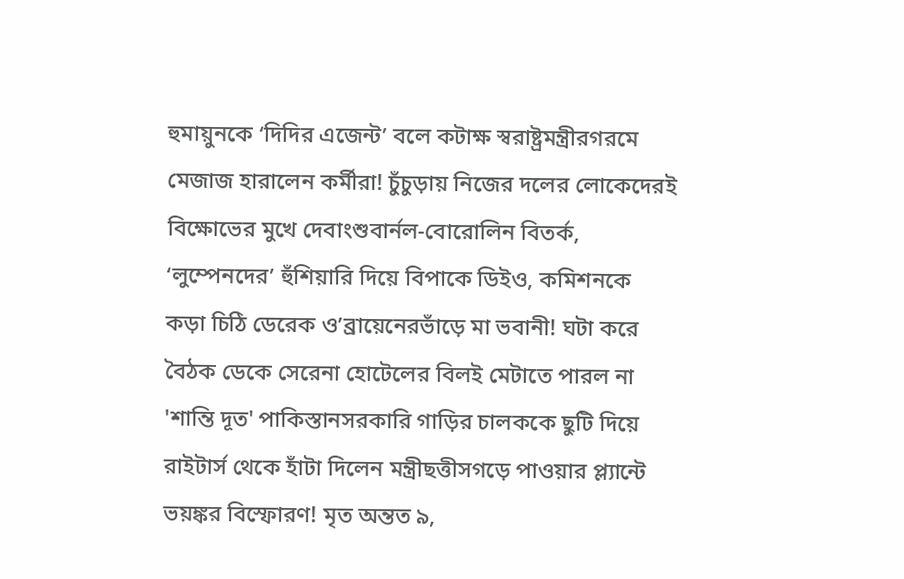হুমায়ুনকে ‘দিদির এজেন্ট’ বলে কটাক্ষ স্বরাষ্ট্রমন্ত্রীরগরমে মেজাজ হারালেন কর্মীরা! চুঁচুড়ায় নিজের দলের লোকেদেরই বিক্ষোভের মুখে দেবাংশুবার্নল-বোরোলিন বিতর্ক, ‘লুম্পেনদের’ হুঁশিয়ারি দিয়ে বিপাকে ডিইও, কমিশনকে কড়া চিঠি ডেরেক ও’ব্রায়েনেরভাঁড়ে মা ভবানী! ঘটা করে বৈঠক ডেকে সেরেনা হোটেলের বিলই মেটাতে পারল না 'শান্তি দূত' পাকিস্তানসরকারি গাড়ির চালককে ছুটি দিয়ে রাইটার্স থেকে হাঁটা দিলেন মন্ত্রীছত্তীসগড়ে পাওয়ার প্ল্যান্টে ভয়ঙ্কর বিস্ফোরণ! মৃত অন্তত ৯,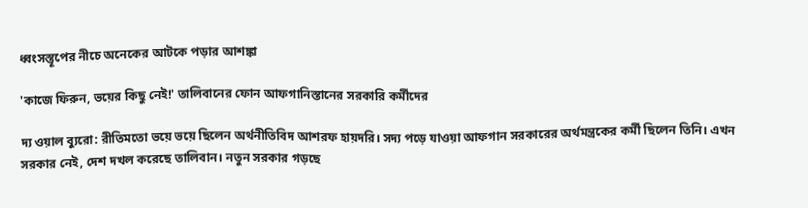ধ্বংসস্তূপের নীচে অনেকের আটকে পড়ার আশঙ্কা

'কাজে ফিরুন, ভয়ের কিছু নেই!' তালিবানের ফোন আফগানিস্তানের সরকারি কর্মীদের

দ্য ওয়াল ব্যুরো: রীতিমতো ভয়ে ভয়ে ছিলেন অর্থনীতিবিদ আশরফ হায়দরি। সদ্য পড়ে যাওয়া আফগান সরকারের অর্থমন্ত্রকের কর্মী ছিলেন তিনি। এখন সরকার নেই, দেশ দখল করেছে তালিবান। নতুন সরকার গড়ছে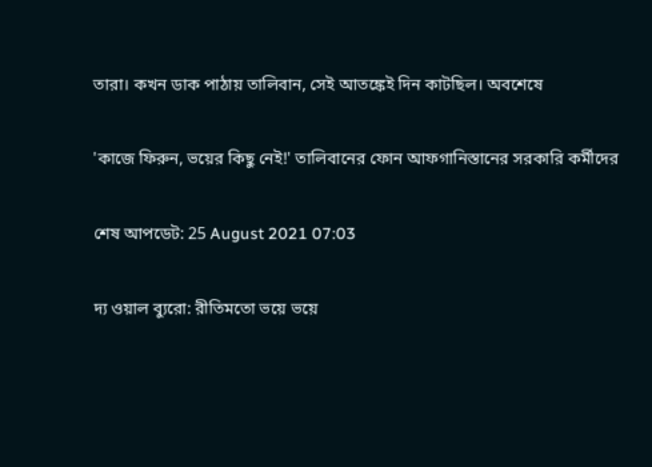তারা। কখন ডাক পাঠায় তালিবান, সেই আতঙ্কেই দিন কাটছিল। অবশেষে

'কাজে ফিরুন, ভয়ের কিছু নেই!' তালিবানের ফোন আফগানিস্তানের সরকারি কর্মীদের

শেষ আপডেট: 25 August 2021 07:03

দ্য ওয়াল ব্যুরো: রীতিমতো ভয়ে ভয়ে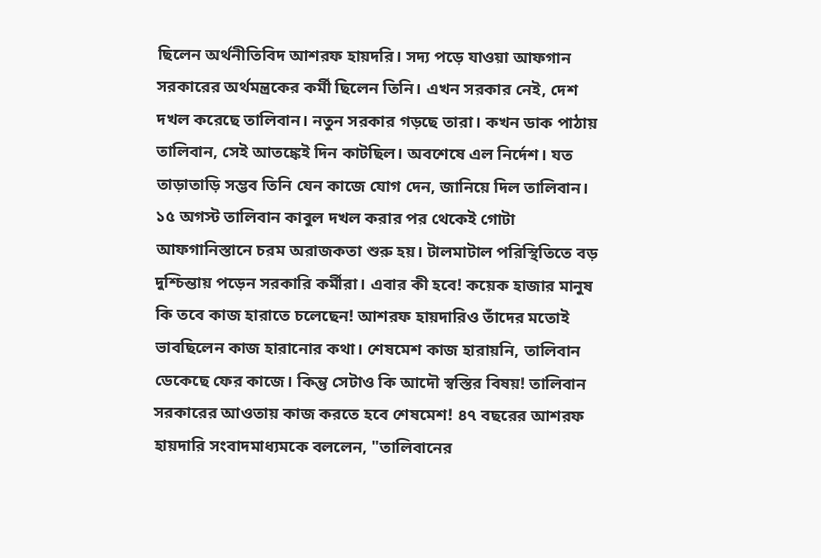ছিলেন অর্থনীতিবিদ আশরফ হায়দরি। সদ্য পড়ে যাওয়া আফগান সরকারের অর্থমন্ত্রকের কর্মী ছিলেন তিনি। এখন সরকার নেই, দেশ দখল করেছে তালিবান। নতুন সরকার গড়ছে তারা। কখন ডাক পাঠায় তালিবান, সেই আতঙ্কেই দিন কাটছিল। অবশেষে এল নির্দেশ। যত তাড়াতাড়ি সম্ভব তিনি যেন কাজে যোগ দেন, জানিয়ে দিল তালিবান। ১৫ অগস্ট তালিবান কাবুল দখল করার পর থেকেই গোটা আফগানিস্তানে চরম অরাজকতা শুরু হয়। টালমাটাল পরিস্থিতিতে বড় দুশ্চিন্তায় পড়েন সরকারি কর্মীরা। এবার কী হবে! কয়েক হাজার মানুষ কি তবে কাজ হারাতে চলেছেন! আশরফ হায়দারিও তাঁদের মতোই ভাবছিলেন কাজ হারানোর কথা। শেষমেশ কাজ হারায়নি, তালিবান ডেকেছে ফের কাজে। কিন্তু সেটাও কি আদৌ স্বস্তির বিষয়! তালিবান সরকারের আওতায় কাজ করতে হবে শেষমেশ! ৪৭ বছরের আশরফ হায়দারি সংবাদমাধ্যমকে বললেন, "তালিবানের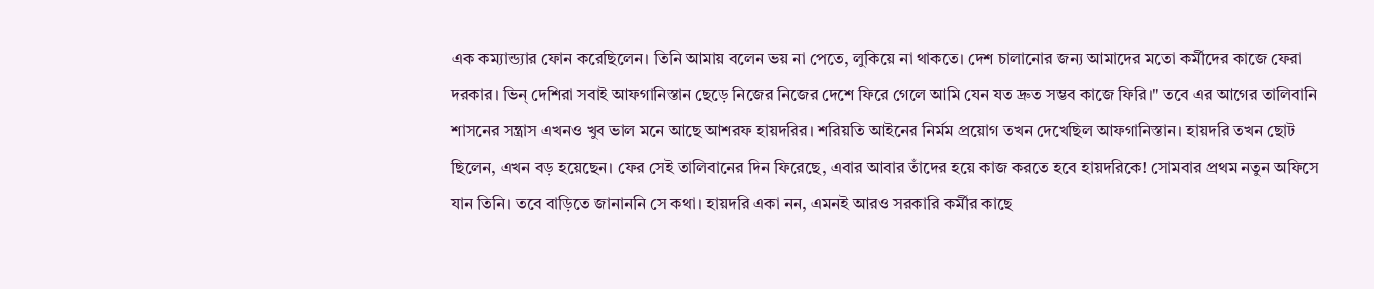এক কম্যান্ড্যার ফোন করেছিলেন। তিনি আমায় বলেন ভয় না পেতে, লুকিয়ে না থাকতে। দেশ চালানোর জন্য আমাদের মতো কর্মীদের কাজে ফেরা দরকার। ভিন্ দেশিরা সবাই আফগানিস্তান ছেড়ে নিজের নিজের দেশে ফিরে গেলে আমি যেন যত দ্রুত সম্ভব কাজে ফিরি।" তবে এর আগের তালিবানি শাসনের সন্ত্রাস এখনও খুব ভাল মনে আছে আশরফ হায়দরির। শরিয়তি আইনের নির্মম প্রয়োগ তখন দেখেছিল আফগানিস্তান। হায়দরি তখন ছোট ছিলেন, এখন বড় হয়েছেন। ফের সেই তালিবানের দিন ফিরেছে, এবার আবার তাঁদের হয়ে কাজ করতে হবে হায়দরিকে! সোমবার প্রথম নতুন অফিসে যান তিনি। তবে বাড়িতে জানাননি সে কথা। হায়দরি একা নন, এমনই আরও সরকারি কর্মীর কাছে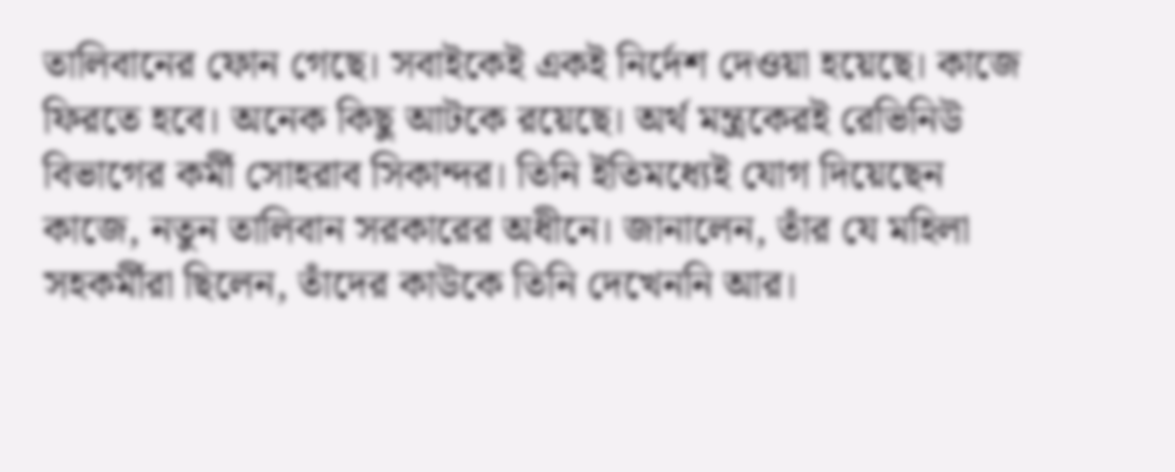তালিবানের ফোন গেছে। সবাইকেই একই নির্দেশ দেওয়া হয়েছে। কাজে ফিরতে হবে। অনেক কিছু আটকে রয়েছে। অর্থ মন্ত্রকেরই রেভিনিউ বিভাগের কর্মী সোহরাব সিকান্দর। তিনি ইতিমধ্যেই যোগ দিয়েছেন কাজে, নতুন তালিবান সরকারের অধীনে। জানালেন, তাঁর যে মহিলা সহকর্মীরা ছিলেন, তাঁদের কাউকে তিনি দেখেননি আর।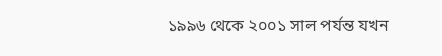১৯৯৬ থেকে ২০০১ সাল পর্যন্ত যখন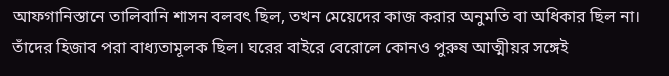আফগানিস্তানে তালিবানি শাসন বলবৎ ছিল, তখন মেয়েদের কাজ করার অনুমতি বা অধিকার ছিল না। তাঁদের হিজাব পরা বাধ্যতামূলক ছিল। ঘরের বাইরে বেরোলে কোনও পুরুষ আত্মীয়র সঙ্গেই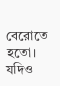বেরোতে হতো। যদিও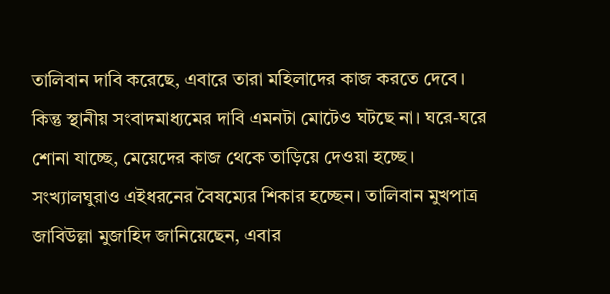তালিবান দাবি করেছে, এবারে তারা মহিলাদের কাজ করতে দেবে। কিন্তু স্থানীয় সংবাদমাধ্যমের দাবি এমনটা মোটেও ঘটছে না। ঘরে-ঘরে শোনা যাচ্ছে, মেয়েদের কাজ থেকে তাড়িয়ে দেওয়া হচ্ছে। সংখ্যালঘুরাও এইধরনের বৈষম্যের শিকার হচ্ছেন। তালিবান মুখপাত্র জাবিউল্লা মুজাহিদ জানিয়েছেন, এবার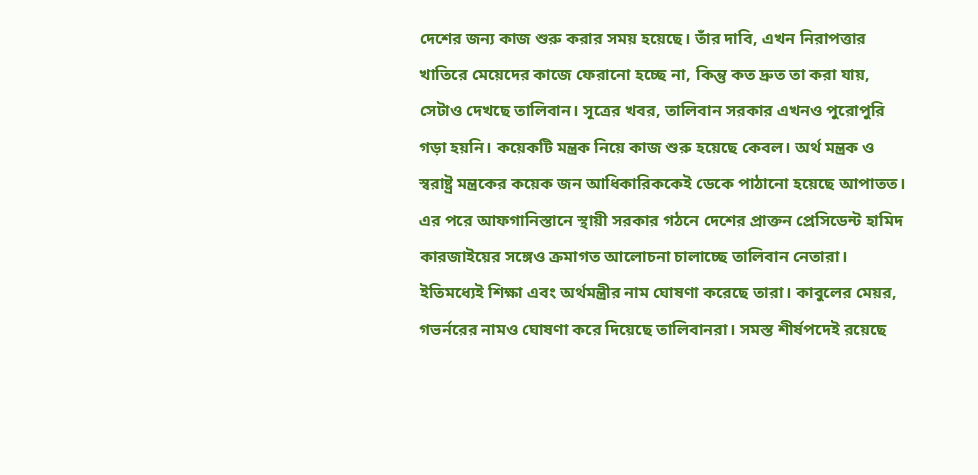দেশের জন্য কাজ শুরু করার সময় হয়েছে। তাঁর দাবি, এখন নিরাপত্তার খাতিরে মেয়েদের কাজে ফেরানো হচ্ছে না, কিন্তু কত দ্রুত তা করা যায়, সেটাও দেখছে তালিবান। সূত্রের খবর, তালিবান সরকার এখনও পুরোপুরি গড়া হয়নি। কয়েকটি মন্ত্রক নিয়ে কাজ শুরু হয়েছে কেবল। অর্থ মন্ত্রক ও স্বরাষ্ট্র মন্ত্রকের কয়েক জন আধিকারিককেই ডেকে পাঠানো হয়েছে আপাতত। এর পরে আফগানিস্তানে স্থায়ী সরকার গঠনে দেশের প্রাক্তন প্রেসিডেন্ট হামিদ কারজাইয়ের সঙ্গেও ক্রমাগত আলোচনা চালাচ্ছে তালিবান নেতারা। ইতিমধ্যেই শিক্ষা এবং অর্থমন্ত্রীর নাম ঘোষণা করেছে তারা। কাবুলের মেয়র, গভর্নরের নামও ঘোষণা করে দিয়েছে তালিবানরা। সমস্ত শীর্ষপদেই রয়েছে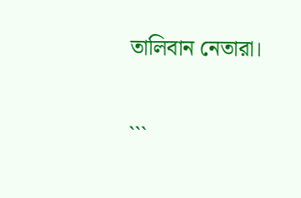তালিবান নেতারা।

```